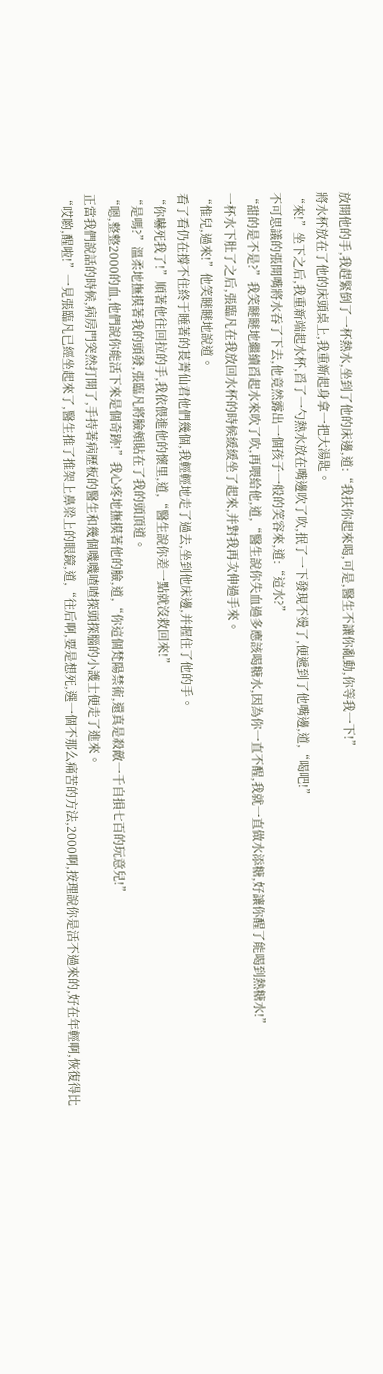放開他的手,我趕緊倒了一杯熱水,坐到了他的床邊,道:“我扶你起來喝,可是,醫生不讓你亂動,你等我一下!”
將水杯放在了他的床頭桌上,我重新起身拿一把大湯匙。
“來!”坐下之后,我重新端起水杯,舀了一勺熱水放在嘴邊吹了吹,抿了一下發現不燙了,便遞到了他嘴邊,道,“喝吧!”
不可思議的張開嘴將水吞了下去,他竟然露出一個孩子一般的笑容來,道:“這水?”
“甜的是不是?”我笑瞇瞇地繼續舀起水來吹了吹,再喂給他,道,“醫生說你失血過多應該喝糖水,因為你一直不醒,我就一直做水添糖,好讓你醒了能喝到熱糖水!”
一杯水下肚了之后,張臨凡在我放回水杯的時候緩緩坐了起來,并對我再次伸過手來。
“惟兒,過來!”他笑瞇瞇地說道。
看了看仍在撐不住終于睡著的萇菁仙君他們幾個,我輕輕地走了過去,坐到他床邊,并握住了他的手。
“你嚇死我了!”順著他往回拉的手,我依偎進他的懷里,道,“醫生說你差一點就沒救回來!”
“是嗎?”溫柔地撫摸著我的頭發,張臨凡將臉頰貼在了我的頭頂道。
“嗯,整整2000的血,他們說你能活下來是個奇跡!”我心疼地撫摸著他的臉,道,“你這個梵陽禁術,還真是殺敵一千自損七百的玩意兒!”
正當我們說話的時候,病房門突然打開了,手持著病歷板的醫生和幾個嘰嘰喳喳探頭探腦的小護士便走了進來。
“哎喲,醒啦!”一見張臨凡已經坐起來了,醫生推了推架上鼻梁上的眼鏡,道,“往后啊,要是想死,選一個不那么痛苦的方法,2000啊,按理說你是活不過來的,好在年輕啊,恢復得比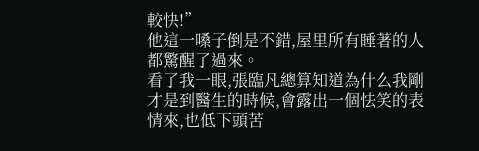較快!”
他這一嗓子倒是不錯,屋里所有睡著的人都驚醒了過來。
看了我一眼,張臨凡總算知道為什么我剛才是到醫生的時候,會露出一個怯笑的表情來,也低下頭苦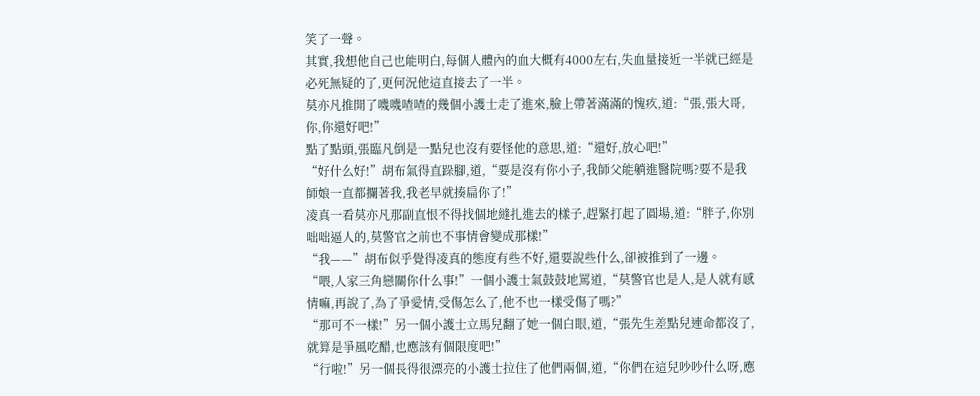笑了一聲。
其實,我想他自己也能明白,每個人體內的血大概有4000左右,失血量接近一半就已經是必死無疑的了,更何況他這直接去了一半。
莫亦凡推開了嘰嘰喳喳的幾個小護士走了進來,臉上帶著滿滿的愧疚,道:“張,張大哥,你,你還好吧!”
點了點頭,張臨凡倒是一點兒也沒有要怪他的意思,道:“還好,放心吧!”
“好什么好!”胡布氣得直跺腳,道,“要是沒有你小子,我師父能躺進醫院嗎?要不是我師娘一直都攔著我,我老早就揍扁你了!”
凌真一看莫亦凡那副直恨不得找個地縫扎進去的樣子,趕緊打起了圓場,道:“胖子,你別咄咄逼人的,莫警官之前也不事情會變成那樣!”
“我——”胡布似乎覺得凌真的態度有些不好,還要說些什么,卻被推到了一邊。
“喂,人家三角戀關你什么事!”一個小護士氣鼓鼓地罵道,“莫警官也是人,是人就有感情嘛,再說了,為了爭愛情,受傷怎么了,他不也一樣受傷了嗎?”
“那可不一樣!”另一個小護士立馬兒翻了她一個白眼,道,“張先生差點兒連命都沒了,就算是爭風吃醋,也應該有個限度吧!”
“行啦!”另一個長得很漂亮的小護士拉住了他們兩個,道,“你們在這兒吵吵什么呀,應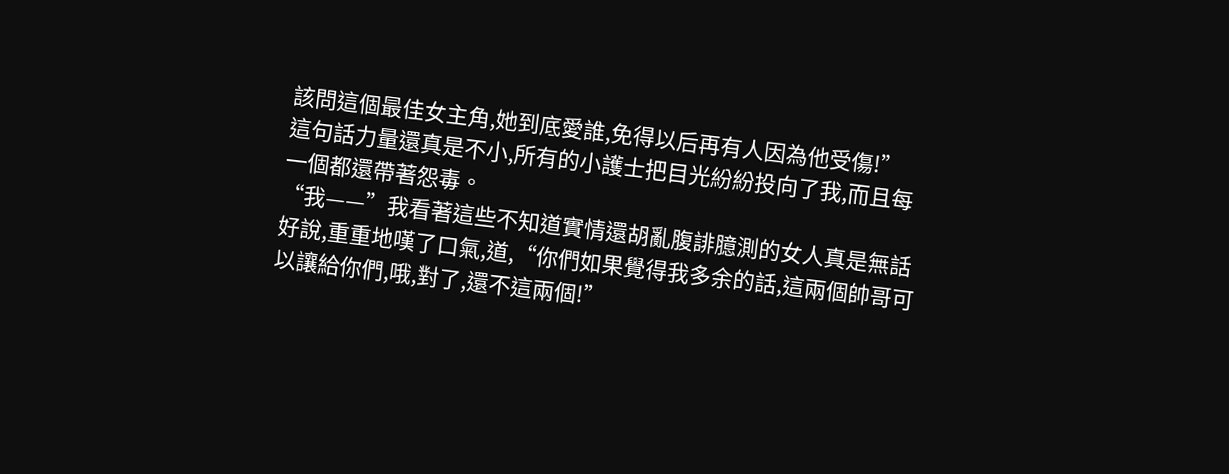該問這個最佳女主角,她到底愛誰,免得以后再有人因為他受傷!”
這句話力量還真是不小,所有的小護士把目光紛紛投向了我,而且每一個都還帶著怨毒。
“我——”我看著這些不知道實情還胡亂腹誹臆測的女人真是無話好說,重重地嘆了口氣,道,“你們如果覺得我多余的話,這兩個帥哥可以讓給你們,哦,對了,還不這兩個!”